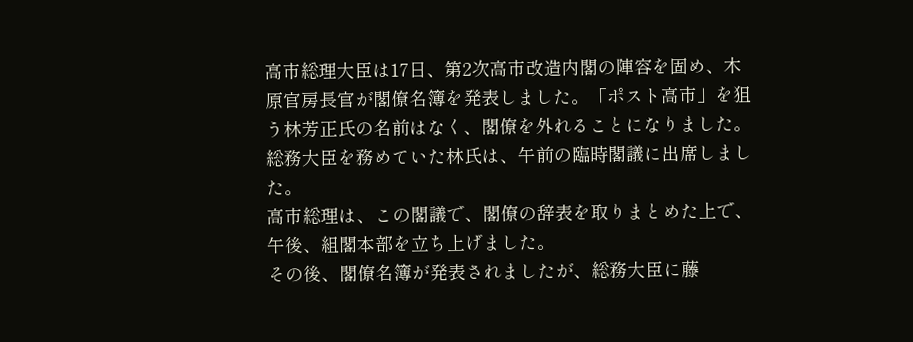高市総理大臣は17日、第2次高市改造内閣の陣容を固め、木原官房長官が閣僚名簿を発表しました。「ポスト高市」を狙う林芳正氏の名前はなく、閣僚を外れることになりました。
総務大臣を務めていた林氏は、午前の臨時閣議に出席しました。
高市総理は、この閣議で、閣僚の辞表を取りまとめた上で、午後、組閣本部を立ち上げました。
その後、閣僚名簿が発表されましたが、総務大臣に藤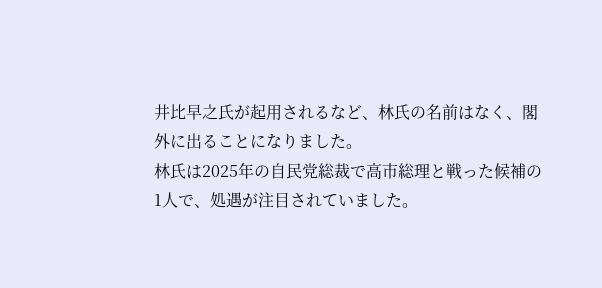井比早之氏が起用されるなど、林氏の名前はなく、閣外に出ることになりました。
林氏は2025年の自民党総裁で高市総理と戦った候補の1人で、処遇が注目されていました。